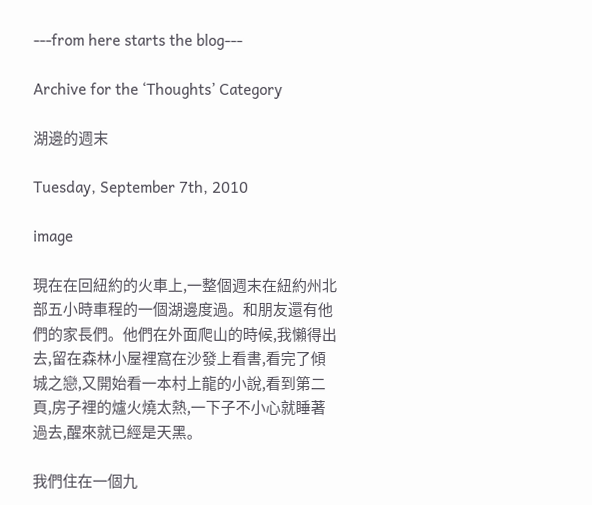---from here starts the blog---

Archive for the ‘Thoughts’ Category

湖邊的週末

Tuesday, September 7th, 2010

image

現在在回紐約的火車上,一整個週末在紐約州北部五小時車程的一個湖邊度過。和朋友還有他們的家長們。他們在外面爬山的時候,我懶得出去,留在森林小屋裡窩在沙發上看書,看完了傾城之戀,又開始看一本村上龍的小說,看到第二頁,房子裡的爐火燒太熱,一下子不小心就睡著過去,醒來就已經是天黑。

我們住在一個九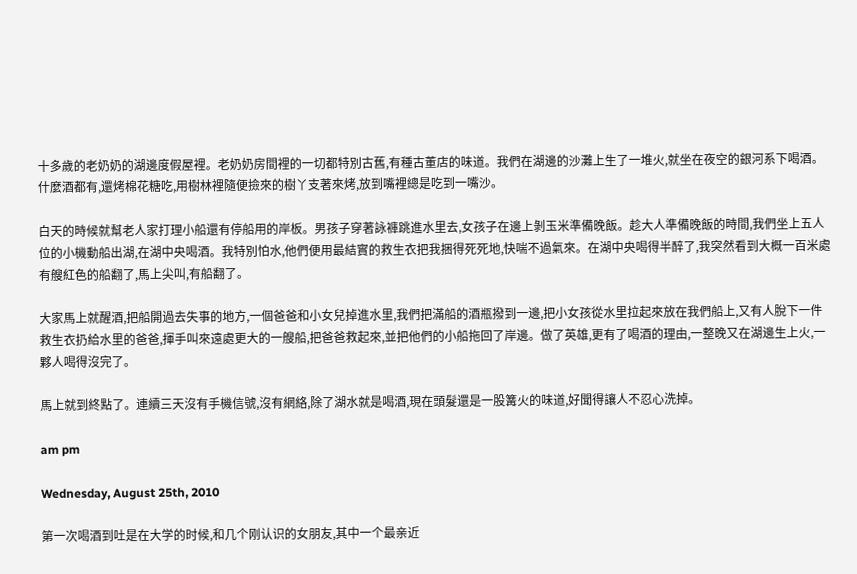十多歲的老奶奶的湖邊度假屋裡。老奶奶房間裡的一切都特別古舊,有種古董店的味道。我們在湖邊的沙灘上生了一堆火,就坐在夜空的銀河系下喝酒。什麼酒都有,還烤棉花糖吃,用樹林裡隨便撿來的樹丫支著來烤,放到嘴裡總是吃到一嘴沙。

白天的時候就幫老人家打理小船還有停船用的岸板。男孩子穿著詠褲跳進水里去,女孩子在邊上剝玉米準備晚飯。趁大人準備晚飯的時間,我們坐上五人位的小機動船出湖,在湖中央喝酒。我特別怕水,他們便用最結實的救生衣把我捆得死死地,快喘不過氣來。在湖中央喝得半醉了,我突然看到大概一百米處有艘紅色的船翻了,馬上尖叫,有船翻了。

大家馬上就醒酒,把船開過去失事的地方,一個爸爸和小女兒掉進水里,我們把滿船的酒瓶撥到一邊,把小女孩從水里拉起來放在我們船上,又有人脫下一件救生衣扔給水里的爸爸,揮手叫來遠處更大的一艘船,把爸爸救起來,並把他們的小船拖回了岸邊。做了英雄,更有了喝酒的理由,一整晚又在湖邊生上火,一夥人喝得沒完了。

馬上就到終點了。連續三天沒有手機信號,沒有網絡,除了湖水就是喝酒,現在頭髮還是一股篝火的味道,好聞得讓人不忍心洗掉。

am pm

Wednesday, August 25th, 2010

第一次喝酒到吐是在大学的时候,和几个刚认识的女朋友,其中一个最亲近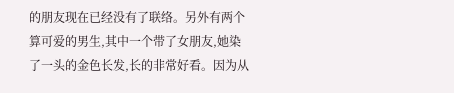的朋友现在已经没有了联络。另外有两个算可爱的男生,其中一个带了女朋友,她染了一头的金色长发,长的非常好看。因为从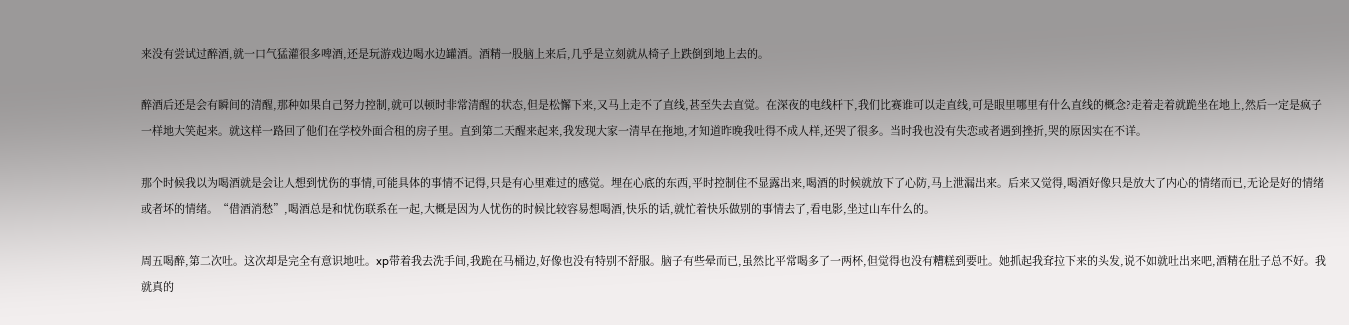来没有尝试过醉酒,就一口气猛灌很多啤酒,还是玩游戏边喝水边罐酒。酒精一股脑上来后,几乎是立刻就从椅子上跌倒到地上去的。

醉酒后还是会有瞬间的清醒,那种如果自己努力控制,就可以顿时非常清醒的状态,但是松懈下来,又马上走不了直线,甚至失去直觉。在深夜的电线杆下,我们比赛谁可以走直线,可是眼里哪里有什么直线的概念?走着走着就跪坐在地上,然后一定是疯子一样地大笑起来。就这样一路回了他们在学校外面合租的房子里。直到第二天醒来起来,我发现大家一清早在拖地,才知道昨晚我吐得不成人样,还哭了很多。当时我也没有失恋或者遇到挫折,哭的原因实在不详。

那个时候我以为喝酒就是会让人想到忧伤的事情,可能具体的事情不记得,只是有心里难过的感觉。埋在心底的东西,平时控制住不显露出来,喝酒的时候就放下了心防,马上泄漏出来。后来又觉得,喝酒好像只是放大了内心的情绪而已,无论是好的情绪或者坏的情绪。“借酒消愁”,喝酒总是和忧伤联系在一起,大概是因为人忧伤的时候比较容易想喝酒,快乐的话,就忙着快乐做别的事情去了,看电影,坐过山车什么的。

周五喝醉,第二次吐。这次却是完全有意识地吐。xp带着我去洗手间,我跪在马桶边,好像也没有特别不舒服。脑子有些晕而已,虽然比平常喝多了一两杯,但觉得也没有糟糕到要吐。她抓起我耷拉下来的头发,说不如就吐出来吧,酒精在肚子总不好。我就真的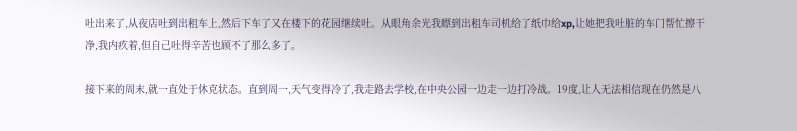吐出来了,从夜店吐到出租车上,然后下车了又在楼下的花园继续吐。从眼角余光我瞟到出租车司机给了纸巾给xp,让她把我吐脏的车门帮忙擦干净,我内疚着,但自己吐得辛苦也顾不了那么多了。

接下来的周末,就一直处于休克状态。直到周一,天气变得冷了,我走路去学校,在中央公园一边走一边打冷战。19度,让人无法相信现在仍然是八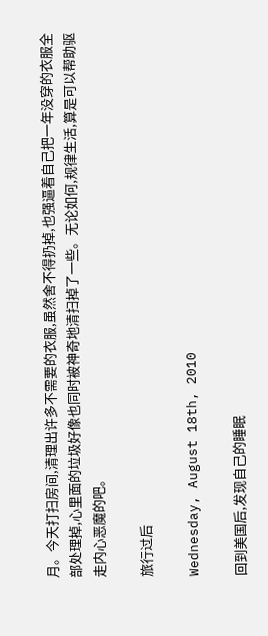月。今天打扫房间,清理出许多不需要的衣服,虽然舍不得扔掉,也强逼着自己把一年没穿的衣服全部处理掉,心里面的垃圾好像也同时被神奇地清扫掉了一些。无论如何,规律生活,算是可以帮助驱走内心恶魔的吧。

旅行过后

Wednesday, August 18th, 2010

回到美国后,发现自己的睡眠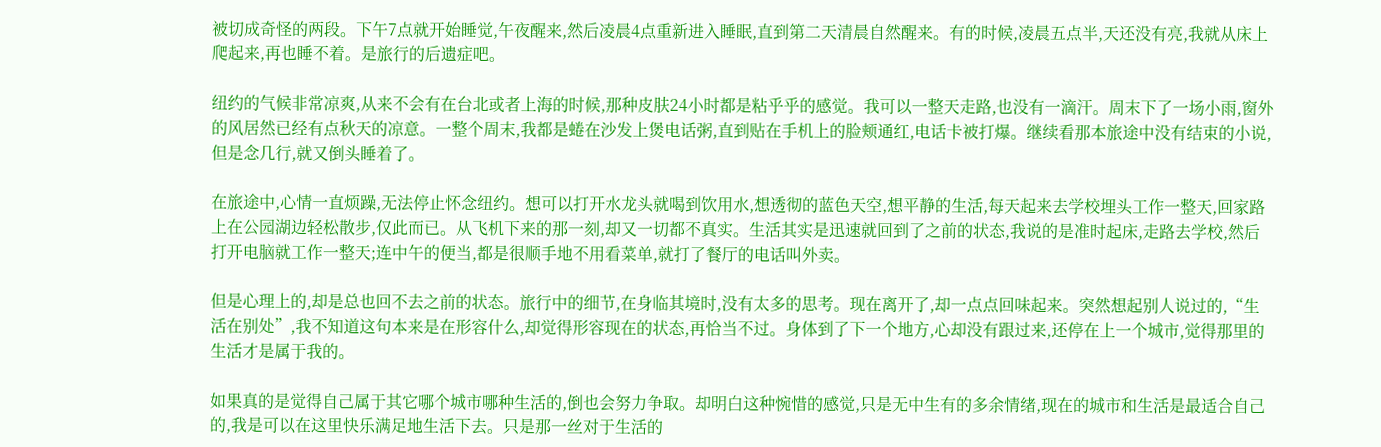被切成奇怪的两段。下午7点就开始睡觉,午夜醒来,然后凌晨4点重新进入睡眠,直到第二天清晨自然醒来。有的时候,凌晨五点半,天还没有亮,我就从床上爬起来,再也睡不着。是旅行的后遗症吧。

纽约的气候非常凉爽,从来不会有在台北或者上海的时候,那种皮肤24小时都是粘乎乎的感觉。我可以一整天走路,也没有一滴汗。周末下了一场小雨,窗外的风居然已经有点秋天的凉意。一整个周末,我都是蜷在沙发上煲电话粥,直到贴在手机上的脸颊通红,电话卡被打爆。继续看那本旅途中没有结束的小说,但是念几行,就又倒头睡着了。

在旅途中,心情一直烦躁,无法停止怀念纽约。想可以打开水龙头就喝到饮用水,想透彻的蓝色天空,想平静的生活,每天起来去学校埋头工作一整天,回家路上在公园湖边轻松散步,仅此而已。从飞机下来的那一刻,却又一切都不真实。生活其实是迅速就回到了之前的状态,我说的是准时起床,走路去学校,然后打开电脑就工作一整天;连中午的便当,都是很顺手地不用看菜单,就打了餐厅的电话叫外卖。

但是心理上的,却是总也回不去之前的状态。旅行中的细节,在身临其境时,没有太多的思考。现在离开了,却一点点回味起来。突然想起别人说过的,“生活在别处”,我不知道这句本来是在形容什么,却觉得形容现在的状态,再恰当不过。身体到了下一个地方,心却没有跟过来,还停在上一个城市,觉得那里的生活才是属于我的。

如果真的是觉得自己属于其它哪个城市哪种生活的,倒也会努力争取。却明白这种惋惜的感觉,只是无中生有的多余情绪,现在的城市和生活是最适合自己的,我是可以在这里快乐满足地生活下去。只是那一丝对于生活的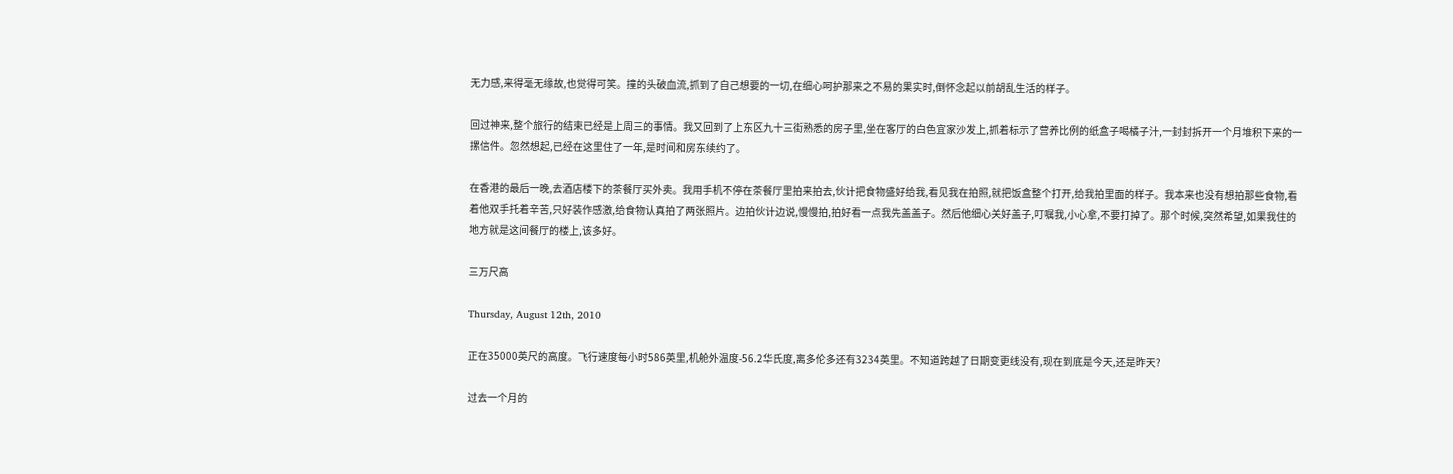无力感,来得毫无缘故,也觉得可笑。撞的头破血流,抓到了自己想要的一切,在细心呵护那来之不易的果实时,倒怀念起以前胡乱生活的样子。

回过神来,整个旅行的结束已经是上周三的事情。我又回到了上东区九十三街熟悉的房子里,坐在客厅的白色宜家沙发上,抓着标示了营养比例的纸盒子喝橘子汁,一封封拆开一个月堆积下来的一摞信件。忽然想起,已经在这里住了一年,是时间和房东续约了。

在香港的最后一晚,去酒店楼下的茶餐厅买外卖。我用手机不停在茶餐厅里拍来拍去,伙计把食物盛好给我,看见我在拍照,就把饭盒整个打开,给我拍里面的样子。我本来也没有想拍那些食物,看着他双手托着辛苦,只好装作感激,给食物认真拍了两张照片。边拍伙计边说,慢慢拍,拍好看一点我先盖盖子。然后他细心关好盖子,叮嘱我,小心拿,不要打掉了。那个时候,突然希望,如果我住的地方就是这间餐厅的楼上,该多好。

三万尺高

Thursday, August 12th, 2010

正在35000英尺的高度。飞行速度每小时586英里,机舱外温度-56.2华氏度,离多伦多还有3234英里。不知道跨越了日期变更线没有,现在到底是今天,还是昨天?

过去一个月的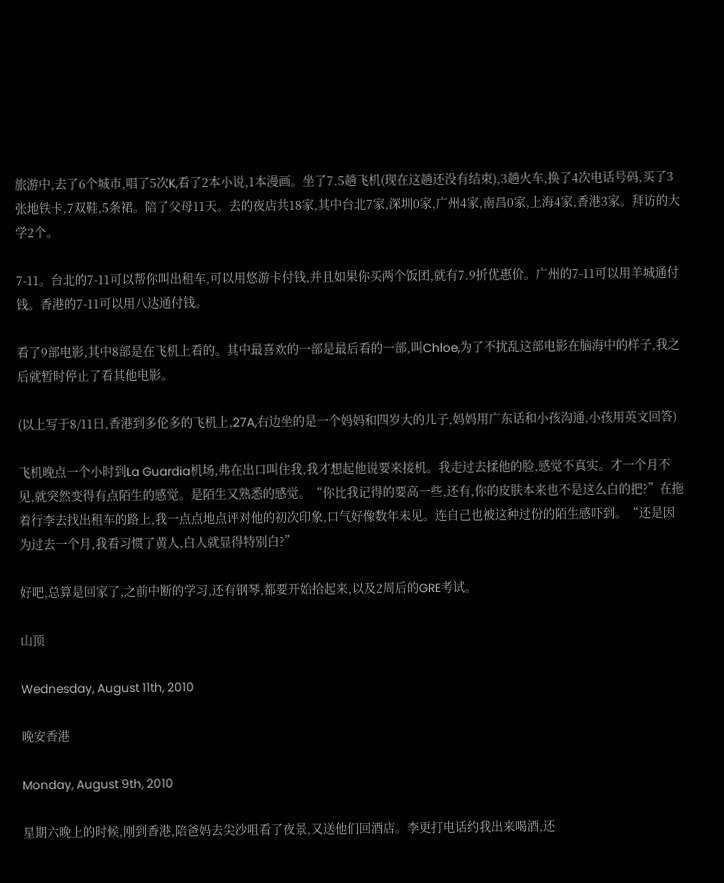旅游中,去了6个城市,唱了5次K,看了2本小说,1本漫画。坐了7.5趟飞机(现在这趟还没有结束),3趟火车,换了4次电话号码,买了3张地铁卡,7双鞋,5条裙。陪了父母11天。去的夜店共18家,其中台北7家,深圳0家,广州4家,南昌0家,上海4家,香港3家。拜访的大学2个。

7-11。台北的7-11可以帮你叫出租车,可以用悠游卡付钱,并且如果你买两个饭团,就有7.9折优惠价。广州的7-11可以用羊城通付钱。香港的7-11可以用八达通付钱。

看了9部电影,其中8部是在飞机上看的。其中最喜欢的一部是最后看的一部,叫Chloe,为了不扰乱这部电影在脑海中的样子,我之后就暂时停止了看其他电影。

(以上写于8/11日,香港到多伦多的飞机上,27A,右边坐的是一个妈妈和四岁大的儿子,妈妈用广东话和小孩沟通,小孩用英文回答)

飞机晚点一个小时到La Guardia机场,弗在出口叫住我,我才想起他说要来接机。我走过去揉他的脸,感觉不真实。才一个月不见,就突然变得有点陌生的感觉。是陌生又熟悉的感觉。“你比我记得的要高一些,还有,你的皮肤本来也不是这么白的把?”在拖着行李去找出租车的路上,我一点点地点评对他的初次印象,口气好像数年未见。连自己也被这种过份的陌生感吓到。“还是因为过去一个月,我看习惯了黄人,白人就显得特别白?”

好吧,总算是回家了,之前中断的学习,还有钢琴,都要开始拾起来,以及2周后的GRE考试。

山顶

Wednesday, August 11th, 2010

晚安香港

Monday, August 9th, 2010

星期六晚上的时候,刚到香港,陪爸妈去尖沙咀看了夜景,又送他们回酒店。李更打电话约我出来喝酒,还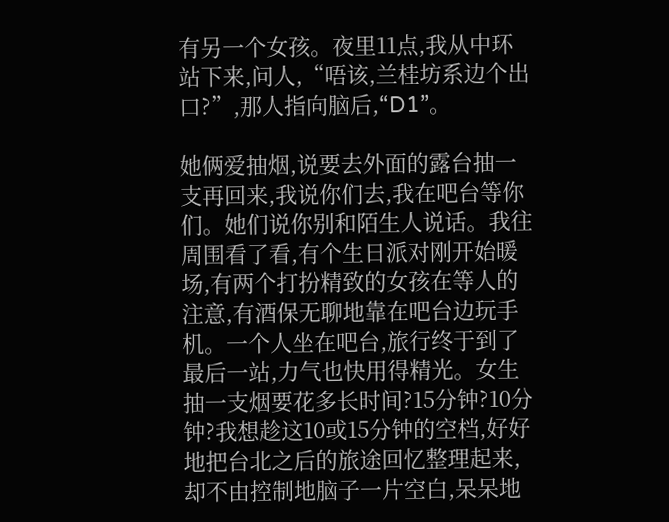有另一个女孩。夜里11点,我从中环站下来,问人,“唔该,兰桂坊系边个出口?”,那人指向脑后,“D1”。

她俩爱抽烟,说要去外面的露台抽一支再回来,我说你们去,我在吧台等你们。她们说你别和陌生人说话。我往周围看了看,有个生日派对刚开始暖场,有两个打扮精致的女孩在等人的注意,有酒保无聊地靠在吧台边玩手机。一个人坐在吧台,旅行终于到了最后一站,力气也快用得精光。女生抽一支烟要花多长时间?15分钟?10分钟?我想趁这10或15分钟的空档,好好地把台北之后的旅途回忆整理起来,却不由控制地脑子一片空白,呆呆地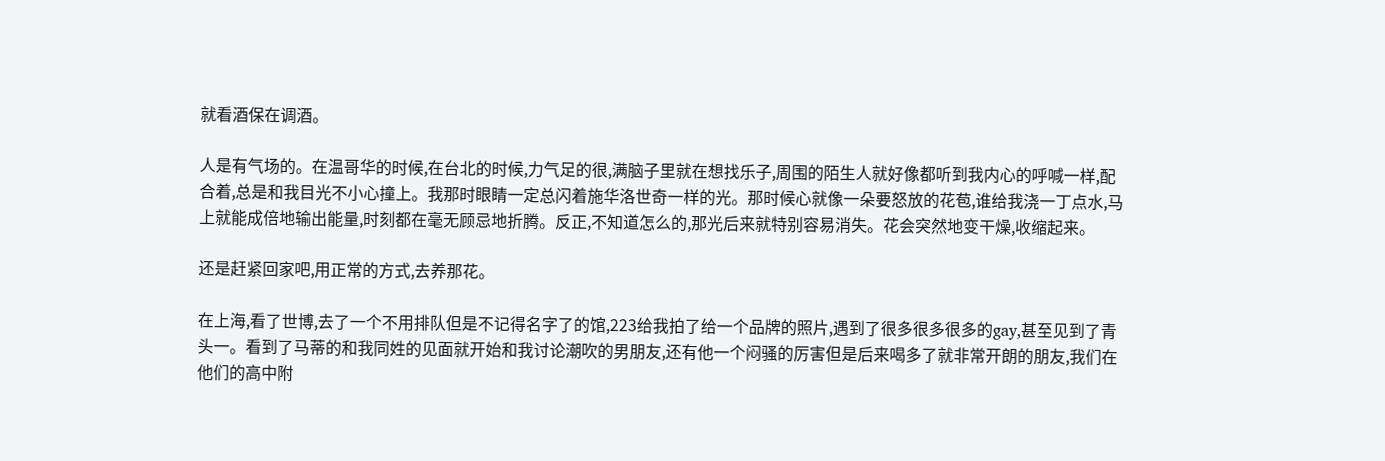就看酒保在调酒。

人是有气场的。在温哥华的时候,在台北的时候,力气足的很,满脑子里就在想找乐子,周围的陌生人就好像都听到我内心的呼喊一样,配合着,总是和我目光不小心撞上。我那时眼睛一定总闪着施华洛世奇一样的光。那时候心就像一朵要怒放的花苞,谁给我浇一丁点水,马上就能成倍地输出能量,时刻都在毫无顾忌地折腾。反正,不知道怎么的,那光后来就特别容易消失。花会突然地变干燥,收缩起来。

还是赶紧回家吧,用正常的方式,去养那花。

在上海,看了世博,去了一个不用排队但是不记得名字了的馆,223给我拍了给一个品牌的照片,遇到了很多很多很多的gay,甚至见到了青头一。看到了马蒂的和我同姓的见面就开始和我讨论潮吹的男朋友,还有他一个闷骚的厉害但是后来喝多了就非常开朗的朋友,我们在他们的高中附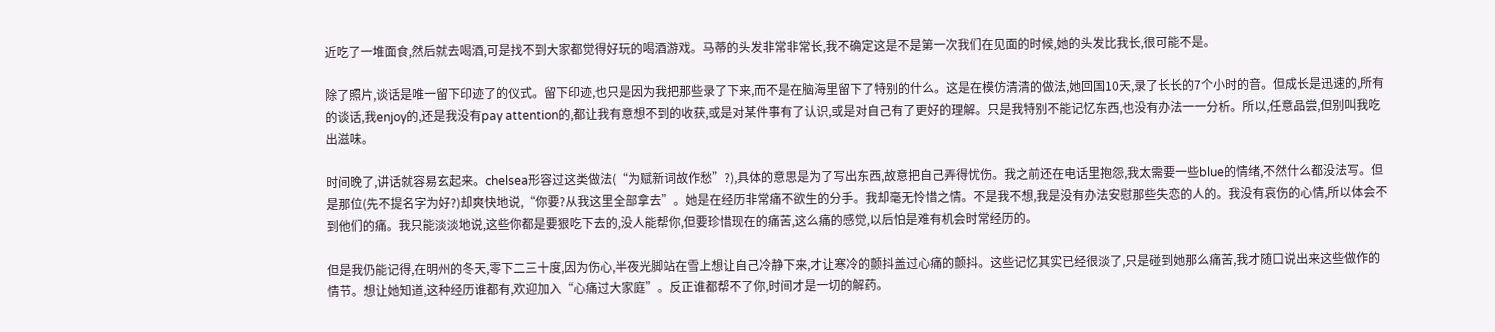近吃了一堆面食,然后就去喝酒,可是找不到大家都觉得好玩的喝酒游戏。马蒂的头发非常非常长,我不确定这是不是第一次我们在见面的时候,她的头发比我长,很可能不是。

除了照片,谈话是唯一留下印迹了的仪式。留下印迹,也只是因为我把那些录了下来,而不是在脑海里留下了特别的什么。这是在模仿清清的做法,她回国10天,录了长长的7个小时的音。但成长是迅速的,所有的谈话,我enjoy的,还是我没有pay attention的,都让我有意想不到的收获,或是对某件事有了认识,或是对自己有了更好的理解。只是我特别不能记忆东西,也没有办法一一分析。所以,任意品尝,但别叫我吃出滋味。

时间晚了,讲话就容易玄起来。chelsea形容过这类做法(“为赋新词故作愁”?),具体的意思是为了写出东西,故意把自己弄得忧伤。我之前还在电话里抱怨,我太需要一些blue的情绪,不然什么都没法写。但是那位(先不提名字为好?)却爽快地说,“你要?从我这里全部拿去”。她是在经历非常痛不欲生的分手。我却毫无怜惜之情。不是我不想,我是没有办法安慰那些失恋的人的。我没有哀伤的心情,所以体会不到他们的痛。我只能淡淡地说,这些你都是要狠吃下去的,没人能帮你,但要珍惜现在的痛苦,这么痛的感觉,以后怕是难有机会时常经历的。

但是我仍能记得,在明州的冬天,零下二三十度,因为伤心,半夜光脚站在雪上想让自己冷静下来,才让寒冷的颤抖盖过心痛的颤抖。这些记忆其实已经很淡了,只是碰到她那么痛苦,我才随口说出来这些做作的情节。想让她知道,这种经历谁都有,欢迎加入“心痛过大家庭”。反正谁都帮不了你,时间才是一切的解药。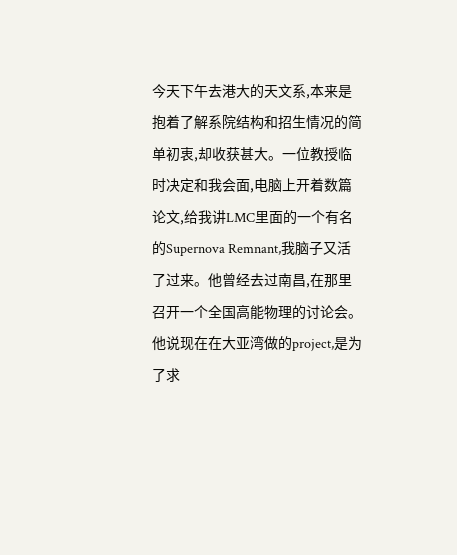今天下午去港大的天文系,本来是抱着了解系院结构和招生情况的简单初衷,却收获甚大。一位教授临时决定和我会面,电脑上开着数篇论文,给我讲LMC里面的一个有名的Supernova Remnant,我脑子又活了过来。他曾经去过南昌,在那里召开一个全国高能物理的讨论会。他说现在在大亚湾做的project,是为了求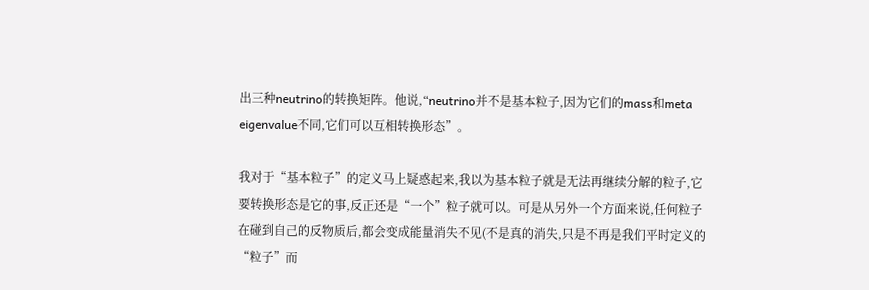出三种neutrino的转换矩阵。他说,“neutrino并不是基本粒子,因为它们的mass和meta eigenvalue不同,它们可以互相转换形态”。

我对于“基本粒子”的定义马上疑惑起来,我以为基本粒子就是无法再继续分解的粒子,它要转换形态是它的事,反正还是“一个”粒子就可以。可是从另外一个方面来说,任何粒子在碰到自己的反物质后,都会变成能量消失不见(不是真的消失,只是不再是我们平时定义的“粒子”而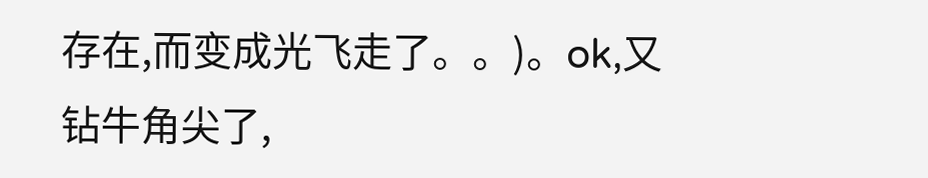存在,而变成光飞走了。。)。ok,又钻牛角尖了,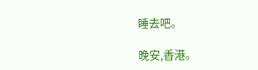睡去吧。

晚安,香港。